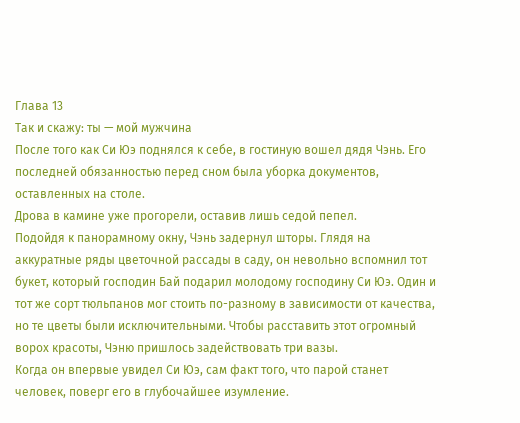Глава 13
Так и скажу: ты — мой мужчина
После того как Си Юэ поднялся к себе, в гостиную вошел дядя Чэнь. Его последней обязанностью перед сном была уборка документов, оставленных на столе.
Дрова в камине уже прогорели, оставив лишь седой пепел.
Подойдя к панорамному окну, Чэнь задернул шторы. Глядя на аккуратные ряды цветочной рассады в саду, он невольно вспомнил тот букет, который господин Бай подарил молодому господину Си Юэ. Один и тот же сорт тюльпанов мог стоить по-разному в зависимости от качества, но те цветы были исключительными. Чтобы расставить этот огромный ворох красоты, Чэню пришлось задействовать три вазы.
Когда он впервые увидел Си Юэ, сам факт того, что парой станет человек, поверг его в глубочайшее изумление.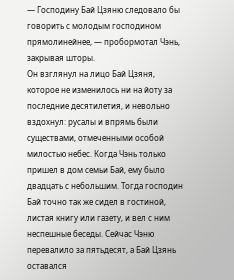— Господину Бай Цзяню следовало бы говорить с молодым господином прямолинейнее, — пробормотал Чэнь, закрывая шторы.
Он взглянул на лицо Бай Цзяня, которое не изменилось ни на йоту за последние десятилетия, и невольно вздохнул: русалы и впрямь были существами, отмеченными особой милостью небес. Когда Чэнь только пришел в дом семьи Бай, ему было двадцать с небольшим. Тогда господин Бай точно так же сидел в гостиной, листая книгу или газету, и вел с ним неспешные беседы. Сейчас Чэню перевалило за пятьдесят, а Бай Цзянь оставался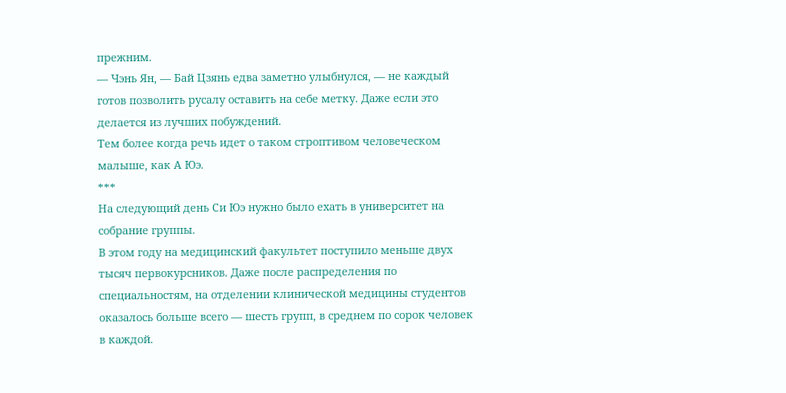прежним.
— Чэнь Ян, — Бай Цзянь едва заметно улыбнулся, — не каждый готов позволить русалу оставить на себе метку. Даже если это делается из лучших побуждений.
Тем более когда речь идет о таком строптивом человеческом малыше, как А Юэ.
***
На следующий день Си Юэ нужно было ехать в университет на собрание группы.
В этом году на медицинский факультет поступило меньше двух тысяч первокурсников. Даже после распределения по специальностям, на отделении клинической медицины студентов оказалось больше всего — шесть групп, в среднем по сорок человек в каждой.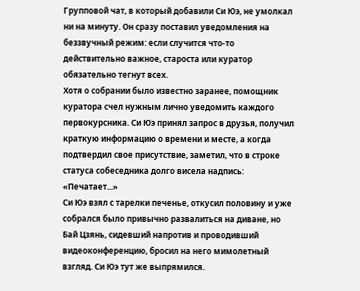Групповой чат, в который добавили Си Юэ, не умолкал ни на минуту. Он сразу поставил уведомления на беззвучный режим: если случится что-то действительно важное, староста или куратор обязательно тегнут всех.
Хотя о собрании было известно заранее, помощник куратора счел нужным лично уведомить каждого первокурсника. Си Юэ принял запрос в друзья, получил краткую информацию о времени и месте, а когда подтвердил свое присутствие, заметил, что в строке статуса собеседника долго висела надпись: «Печатает...»
Си Юэ взял с тарелки печенье, откусил половину и уже собрался было привычно развалиться на диване, но Бай Цзянь, сидевший напротив и проводивший видеоконференцию, бросил на него мимолетный взгляд. Си Юэ тут же выпрямился.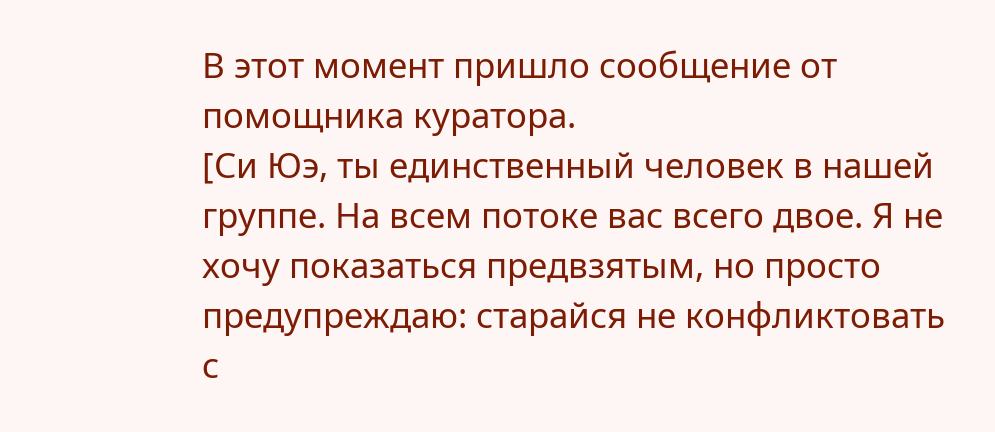В этот момент пришло сообщение от помощника куратора.
[Си Юэ, ты единственный человек в нашей группе. На всем потоке вас всего двое. Я не хочу показаться предвзятым, но просто предупреждаю: старайся не конфликтовать с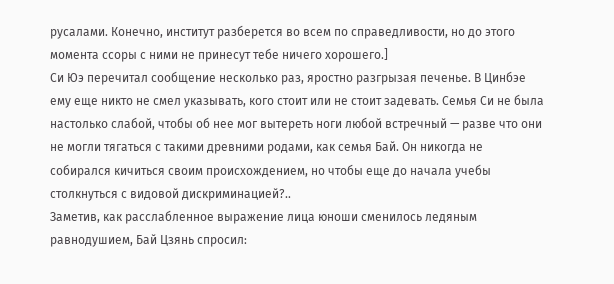русалами. Конечно, институт разберется во всем по справедливости, но до этого момента ссоры с ними не принесут тебе ничего хорошего.]
Си Юэ перечитал сообщение несколько раз, яростно разгрызая печенье. В Цинбэе ему еще никто не смел указывать, кого стоит или не стоит задевать. Семья Си не была настолько слабой, чтобы об нее мог вытереть ноги любой встречный — разве что они не могли тягаться с такими древними родами, как семья Бай. Он никогда не собирался кичиться своим происхождением, но чтобы еще до начала учебы столкнуться с видовой дискриминацией?..
Заметив, как расслабленное выражение лица юноши сменилось ледяным равнодушием, Бай Цзянь спросил: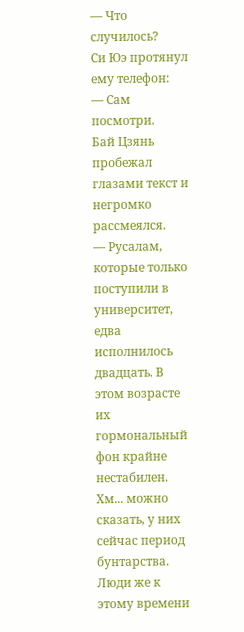— Что случилось?
Си Юэ протянул ему телефон:
— Сам посмотри.
Бай Цзянь пробежал глазами текст и негромко рассмеялся.
— Русалам, которые только поступили в университет, едва исполнилось двадцать. В этом возрасте их гормональный фон крайне нестабилен. Хм... можно сказать, у них сейчас период бунтарства. Люди же к этому времени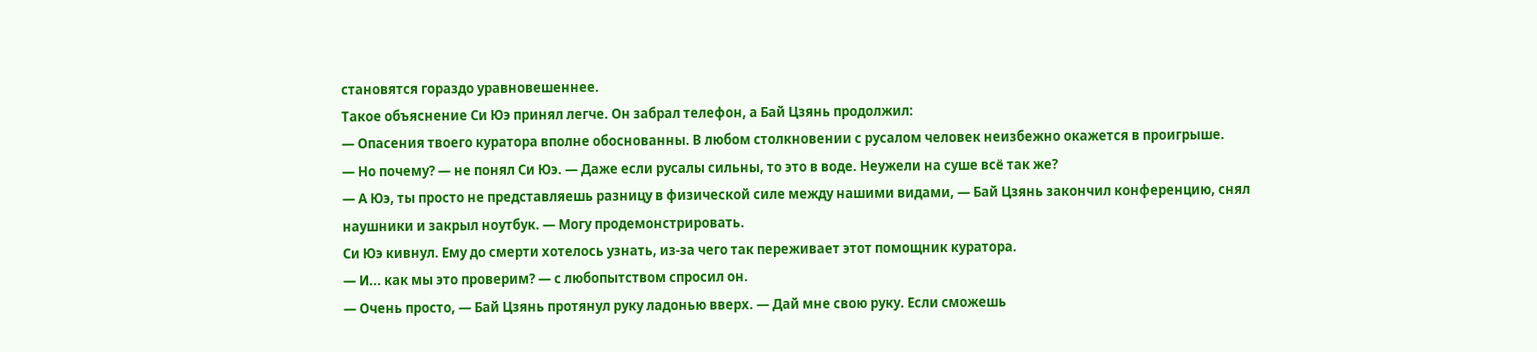становятся гораздо уравновешеннее.
Такое объяснение Си Юэ принял легче. Он забрал телефон, а Бай Цзянь продолжил:
— Опасения твоего куратора вполне обоснованны. В любом столкновении с русалом человек неизбежно окажется в проигрыше.
— Но почему? — не понял Си Юэ. — Даже если русалы сильны, то это в воде. Неужели на суше всё так же?
— А Юэ, ты просто не представляешь разницу в физической силе между нашими видами, — Бай Цзянь закончил конференцию, снял наушники и закрыл ноутбук. — Могу продемонстрировать.
Си Юэ кивнул. Ему до смерти хотелось узнать, из-за чего так переживает этот помощник куратора.
— И... как мы это проверим? — с любопытством спросил он.
— Очень просто, — Бай Цзянь протянул руку ладонью вверх. — Дай мне свою руку. Если сможешь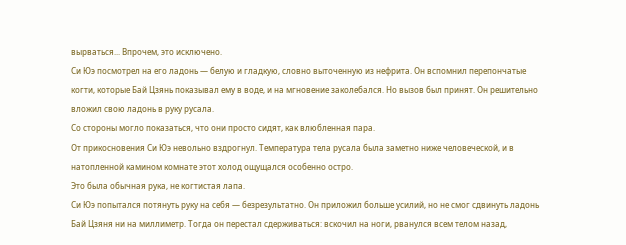вырваться... Впрочем, это исключено.
Си Юэ посмотрел на его ладонь — белую и гладкую, словно выточенную из нефрита. Он вспомнил перепончатые когти, которые Бай Цзянь показывал ему в воде, и на мгновение заколебался. Но вызов был принят. Он решительно вложил свою ладонь в руку русала.
Со стороны могло показаться, что они просто сидят, как влюбленная пара.
От прикосновения Си Юэ невольно вздрогнул. Температура тела русала была заметно ниже человеческой, и в натопленной камином комнате этот холод ощущался особенно остро.
Это была обычная рука, не когтистая лапа.
Си Юэ попытался потянуть руку на себя — безрезультатно. Он приложил больше усилий, но не смог сдвинуть ладонь Бай Цзяня ни на миллиметр. Тогда он перестал сдерживаться: вскочил на ноги, рванулся всем телом назад,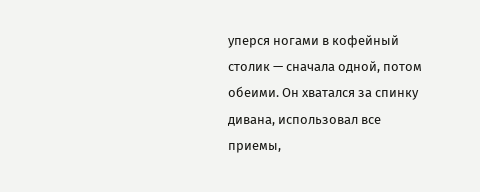уперся ногами в кофейный столик — сначала одной, потом обеими. Он хватался за спинку дивана, использовал все приемы,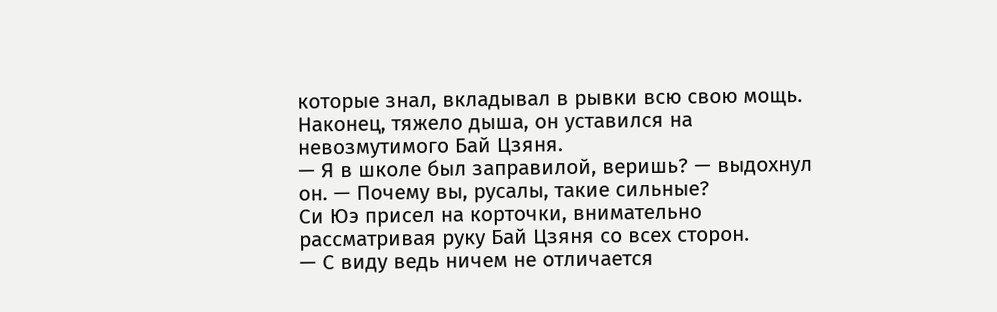которые знал, вкладывал в рывки всю свою мощь.
Наконец, тяжело дыша, он уставился на невозмутимого Бай Цзяня.
— Я в школе был заправилой, веришь? — выдохнул он. — Почему вы, русалы, такие сильные?
Си Юэ присел на корточки, внимательно рассматривая руку Бай Цзяня со всех сторон.
— С виду ведь ничем не отличается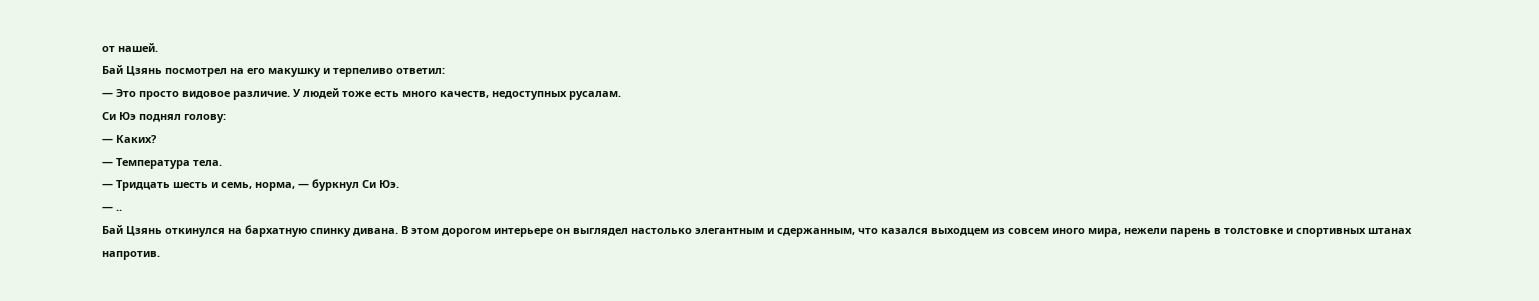от нашей.
Бай Цзянь посмотрел на его макушку и терпеливо ответил:
— Это просто видовое различие. У людей тоже есть много качеств, недоступных русалам.
Си Юэ поднял голову:
— Каких?
— Температура тела.
— Тридцать шесть и семь, норма, — буркнул Си Юэ.
— ..
Бай Цзянь откинулся на бархатную спинку дивана. В этом дорогом интерьере он выглядел настолько элегантным и сдержанным, что казался выходцем из совсем иного мира, нежели парень в толстовке и спортивных штанах напротив.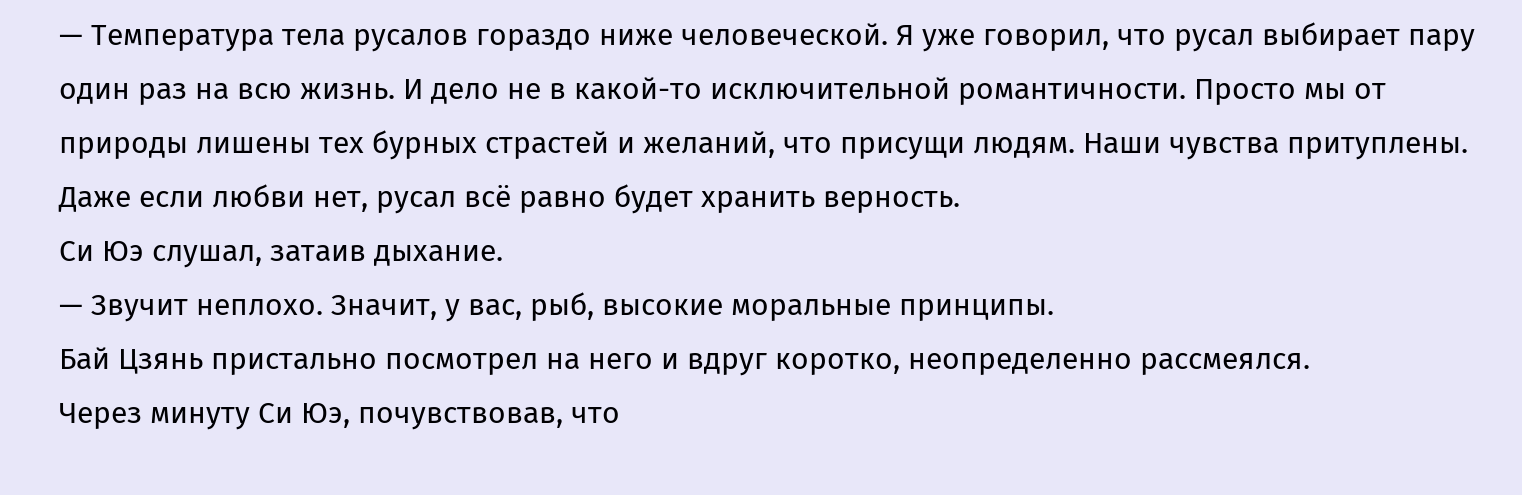— Температура тела русалов гораздо ниже человеческой. Я уже говорил, что русал выбирает пару один раз на всю жизнь. И дело не в какой-то исключительной романтичности. Просто мы от природы лишены тех бурных страстей и желаний, что присущи людям. Наши чувства притуплены. Даже если любви нет, русал всё равно будет хранить верность.
Си Юэ слушал, затаив дыхание.
— Звучит неплохо. Значит, у вас, рыб, высокие моральные принципы.
Бай Цзянь пристально посмотрел на него и вдруг коротко, неопределенно рассмеялся.
Через минуту Си Юэ, почувствовав, что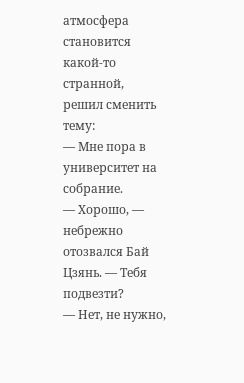атмосфера становится какой-то странной, решил сменить тему:
— Мне пора в университет на собрание.
— Хорошо, — небрежно отозвался Бай Цзянь. — Тебя подвезти?
— Нет, не нужно,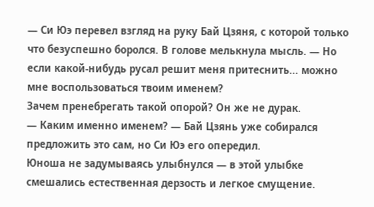— Си Юэ перевел взгляд на руку Бай Цзяня, с которой только что безуспешно боролся. В голове мелькнула мысль. — Но если какой-нибудь русал решит меня притеснить... можно мне воспользоваться твоим именем?
Зачем пренебрегать такой опорой? Он же не дурак.
— Каким именно именем? — Бай Цзянь уже собирался предложить это сам, но Си Юэ его опередил.
Юноша не задумываясь улыбнулся — в этой улыбке смешались естественная дерзость и легкое смущение.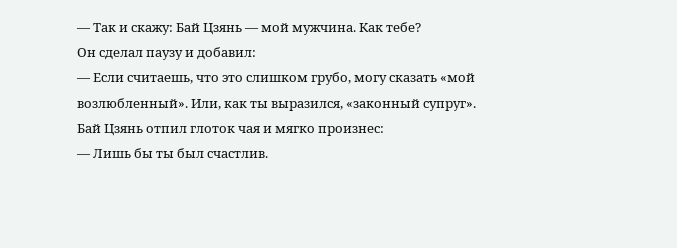— Так и скажу: Бай Цзянь — мой мужчина. Как тебе?
Он сделал паузу и добавил:
— Если считаешь, что это слишком грубо, могу сказать «мой возлюбленный». Или, как ты выразился, «законный супруг».
Бай Цзянь отпил глоток чая и мягко произнес:
— Лишь бы ты был счастлив.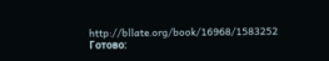http://bllate.org/book/16968/1583252
Готово: